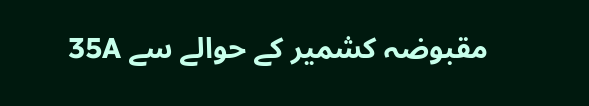مقبوضہ کشمیر کے حوالے سے 35A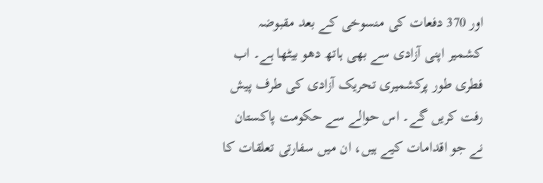اور 370 دفعات کی منسوخی کے بعد مقبوضہ کشمیر اپنی آزادی سے بھی ہاتھ دھو بیٹھا ہے۔ اب فطری طور پرکشمیری تحریک آزادی کی طرف پیش رفت کریں گے۔ اس حوالے سے حکومت پاکستان نے جو اقدامات کیے ہیں، ان میں سفارتی تعلقات کا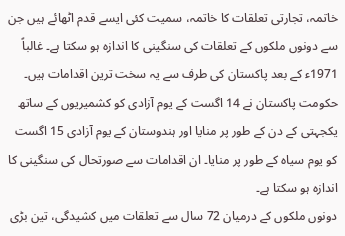خاتمہ، تجارتی تعلقات کا خاتمہ، سمیت کئی ایسے قدم اٹھائے ہیں جن سے دونوں ملکوں کے تعلقات کی سنگینی کا اندازہ ہو سکتا ہے۔ غالباً 1971ء کے بعد پاکستان کی طرف سے یہ سخت ترین اقدامات ہیں۔ حکومت پاکستان نے 14 اگست کے یوم آزادی کو کشمیریوں کے ساتھ یکجہتی کے دن کے طور پر منایا اور ہندوستان کے یوم آزادی 15 اگست کو یوم سیاہ کے طور پر منایا۔ ان اقدامات سے صورتحال کی سنگینی کا اندازہ ہو سکتا ہے۔
دونوں ملکوں کے درمیان 72 سال سے تعلقات میں کشیدگی، تین بڑی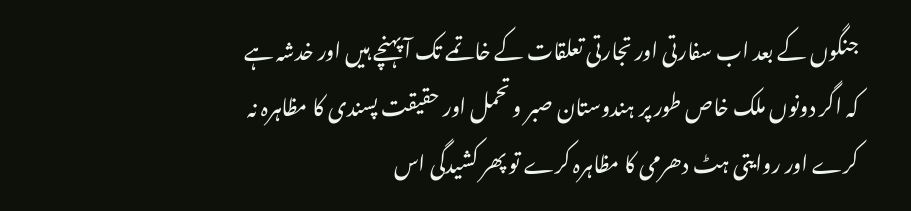جنگوں کے بعد اب سفارتی اور تجارتی تعلقات کے خاتمے تک آ پہنچے ہیں اور خدشہ ہے کہ اگر دونوں ملک خاص طور پر ہندوستان صبر و تحمل اور حقیقت پسندی کا مظاہرہ نہ کرے اور روایتی ہٹ دھرمی کا مظاہرہ کرے تو پھر کشیدگی اس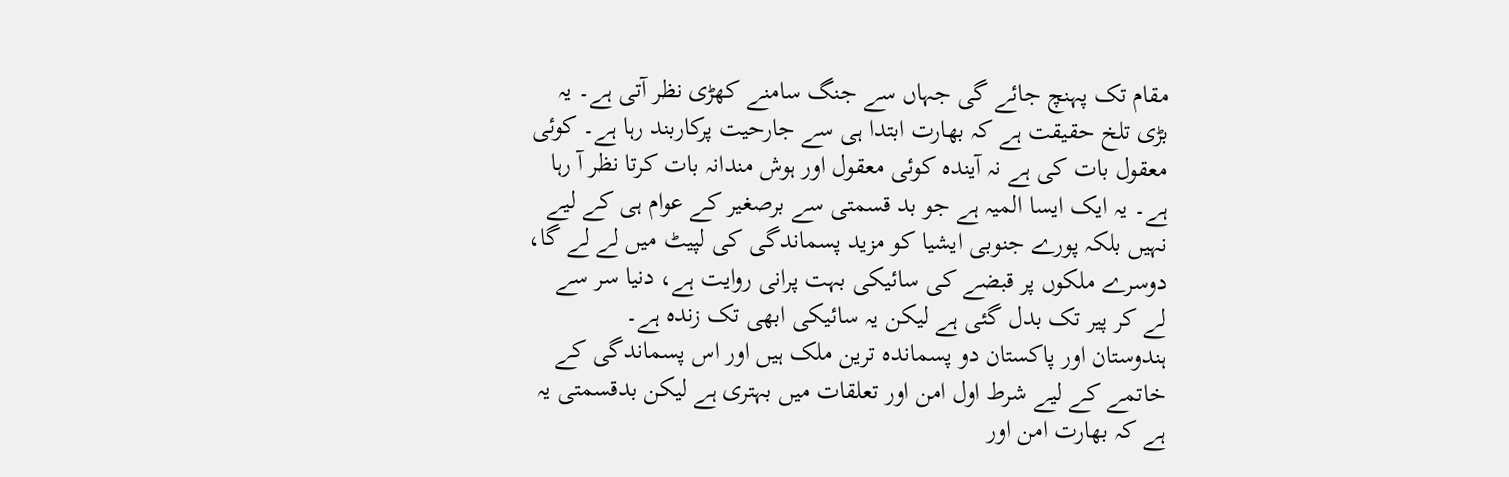مقام تک پہنچ جائے گی جہاں سے جنگ سامنے کھڑی نظر آتی ہے۔ یہ بڑی تلخ حقیقت ہے کہ بھارت ابتدا ہی سے جارحیت پرکاربند رہا ہے۔ کوئی معقول بات کی ہے نہ آیندہ کوئی معقول اور ہوش مندانہ بات کرتا نظر آ رہا ہے۔ یہ ایک ایسا المیہ ہے جو بد قسمتی سے برصغیر کے عوام ہی کے لیے نہیں بلکہ پورے جنوبی ایشیا کو مزید پسماندگی کی لپیٹ میں لے لے گا، دوسرے ملکوں پر قبضے کی سائیکی بہت پرانی روایت ہے، دنیا سر سے لے کر پیر تک بدل گئی ہے لیکن یہ سائیکی ابھی تک زندہ ہے۔
ہندوستان اور پاکستان دو پسماندہ ترین ملک ہیں اور اس پسماندگی کے خاتمے کے لیے شرط اول امن اور تعلقات میں بہتری ہے لیکن بدقسمتی یہ ہے کہ بھارت امن اور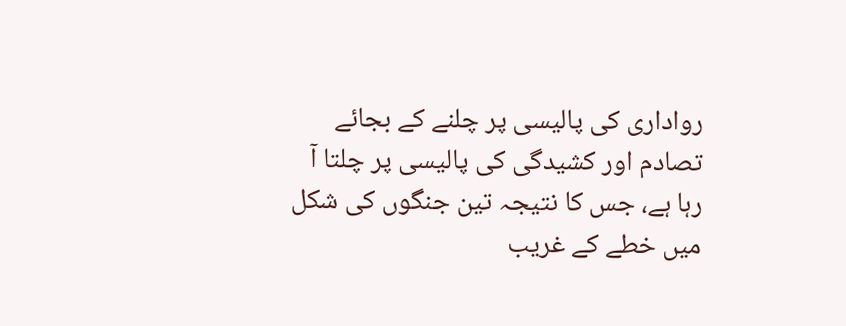رواداری کی پالیسی پر چلنے کے بجائے تصادم اور کشیدگی کی پالیسی پر چلتا آ رہا ہے، جس کا نتیجہ تین جنگوں کی شکل میں خطے کے غریب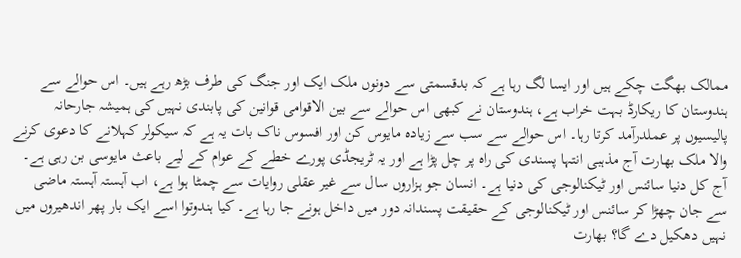ممالک بھگت چکے ہیں اور ایسا لگ رہا ہے کہ بدقسمتی سے دونوں ملک ایک اور جنگ کی طرف بڑھ رہے ہیں۔ اس حوالے سے ہندوستان کا ریکارڈ بہت خراب ہے، ہندوستان نے کبھی اس حوالے سے بین الاقوامی قوانین کی پابندی نہیں کی ہمیشہ جارحانہ پالیسیوں پر عملدرآمد کرتا رہا۔ اس حوالے سے سب سے زیادہ مایوس کن اور افسوس ناک بات یہ ہے کہ سیکولر کہلانے کا دعوی کرنے والا ملک بھارت آج مذہبی انتہا پسندی کی راہ پر چل پڑا ہے اور یہ ٹریجڈی پورے خطے کے عوام کے لیے باعث مایوسی بن رہی ہے۔
آج کل دنیا سائنس اور ٹیکنالوجی کی دنیا ہے۔ انسان جو ہزاروں سال سے غیر عقلی روایات سے چمٹا ہوا ہے، اب آہستہ آہستہ ماضی سے جان چھڑا کر سائنس اور ٹیکنالوجی کے حقیقت پسندانہ دور میں داخل ہونے جا رہا ہے۔ کیا ہندوتوا اسے ایک بار پھر اندھیروں میں نہیں دھکیل دے گا؟ بھارت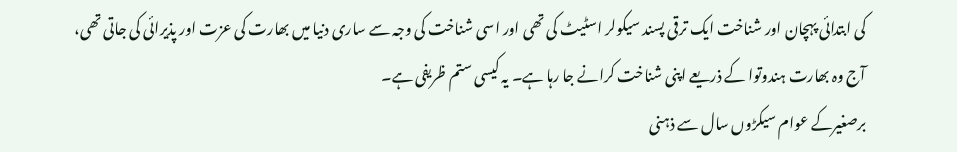کی ابتدائی پہچان اور شناخت ایک ترقی پسند سیکولر اسٹیٹ کی تھی اور اسی شناخت کی وجہ سے ساری دنیا میں بھارت کی عزت اور پذیرائی کی جاتی تھی، آج وہ بھارت ہندوتوا کے ذریعے اپنی شناخت کرانے جا رہا ہے۔ یہ کیسی ستم ظریفی ہے۔
برصغیرکے عوام سیکڑوں سال سے ذہنی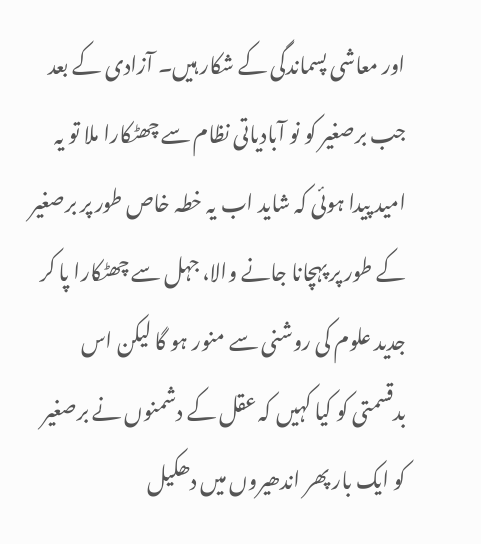اور معاشی پسماندگی کے شکار ہیں۔ آزادی کے بعد جب برصغیر کو نو آبادیاتی نظام سے چھٹکارا ملا تو یہ امید پیدا ہوئی کہ شاید اب یہ خطہ خاص طور پر برصغیر کے طور پر پہچانا جانے والا، جہل سے چھٹکارا پا کر جدید علوم کی روشنی سے منور ہو گا لیکن اس بدقسمتی کو کیا کہیں کہ عقل کے دشمنوں نے برصغیر کو ایک بار پھر اندھیروں میں دھکیل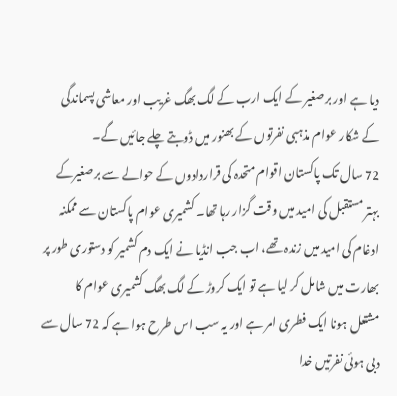دیا ہے اور برصغیر کے ایک ارب کے لگ بھگ غریب اور معاشی پسماندگی کے شکار عوام مذہبی نفرتوں کے بھنور میں ڈوبتے چلے جائیں گے۔
72 سال تک پاکستان اقوام متحدہ کی قراردادوں کے حوالے سے برصغیرکے بہتر مستقبل کی امید میں وقت گزار رہا تھا۔ کشمیری عوام پاکستان سے ممکنہ ادغام کی امید میں زندہ تھے، اب جب انڈیا نے ایک دم کشمیر کو دستوری طور پر بھارت میں شامل کر لیا ہے تو ایک کروڑ کے لگ بھگ کشمیری عوام کا مشتعل ہونا ایک فطری امر ہے اور یہ سب اس طرح ہوا ہے کہ 72 سال سے دبی ہوئی نفرتیں خدا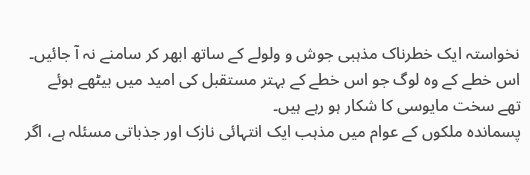نخواستہ ایک خطرناک مذہبی جوش و ولولے کے ساتھ ابھر کر سامنے نہ آ جائیں۔ اس خطے کے وہ لوگ جو اس خطے کے بہتر مستقبل کی امید میں بیٹھے ہوئے تھے سخت مایوسی کا شکار ہو رہے ہیں۔
پسماندہ ملکوں کے عوام میں مذہب ایک انتہائی نازک اور جذباتی مسئلہ ہے، اگر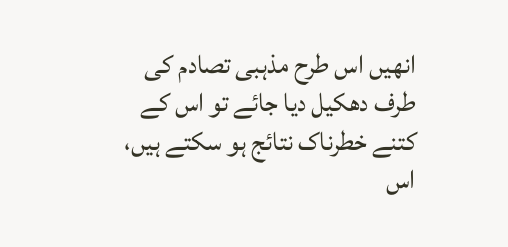انھیں اس طرح مذہبی تصادم کی طرف دھکیل دیا جائے تو اس کے کتنے خطرناک نتائج ہو سکتے ہیں، اس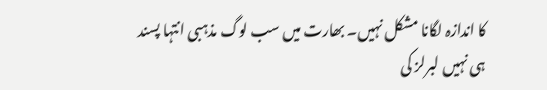کا اندازہ لگانا مشکل نہیں۔ بھارت میں سب لوگ مذہبی انتہا پسند ہی نہیں لبرلز کی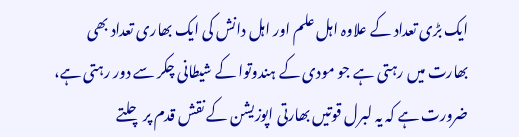ایک بڑی تعداد کے علاوہ اہل علم اور اہل دانش کی ایک بھاری تعداد بھی بھارت میں رہتی ہے جو مودی کے ہندوتوا کے شیطانی چکر سے دور رہتی ہے، ضرورت ہے کہ یہ لبرل قوتیں بھارتی اپوزیشن کے نقش قدم پر چلتے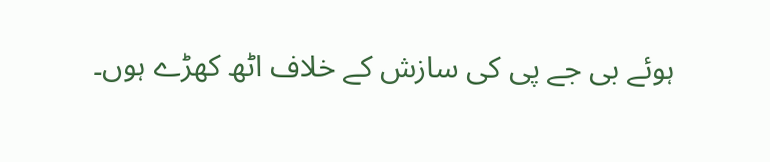ہوئے بی جے پی کی سازش کے خلاف اٹھ کھڑے ہوں۔